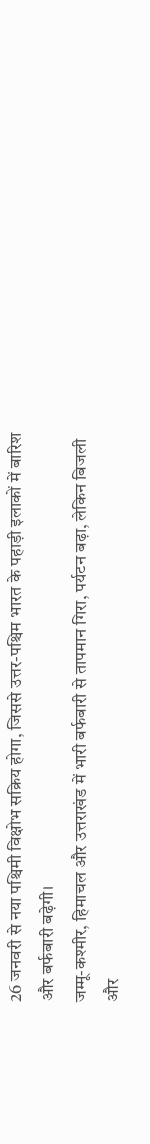26 जनवरी से नया पश्चिमी विक्षोभ सक्रिय होगा, जिससे उत्तर-पश्चिम भारत के पहाड़ी इलाकों में बारिश और बर्फबारी बढ़ेगी।
जम्मू-कश्मीर, हिमाचल और उत्तराखंड में भारी बर्फबारी से तापमान गिरा, पर्यटन बढ़ा, लेकिन बिजली और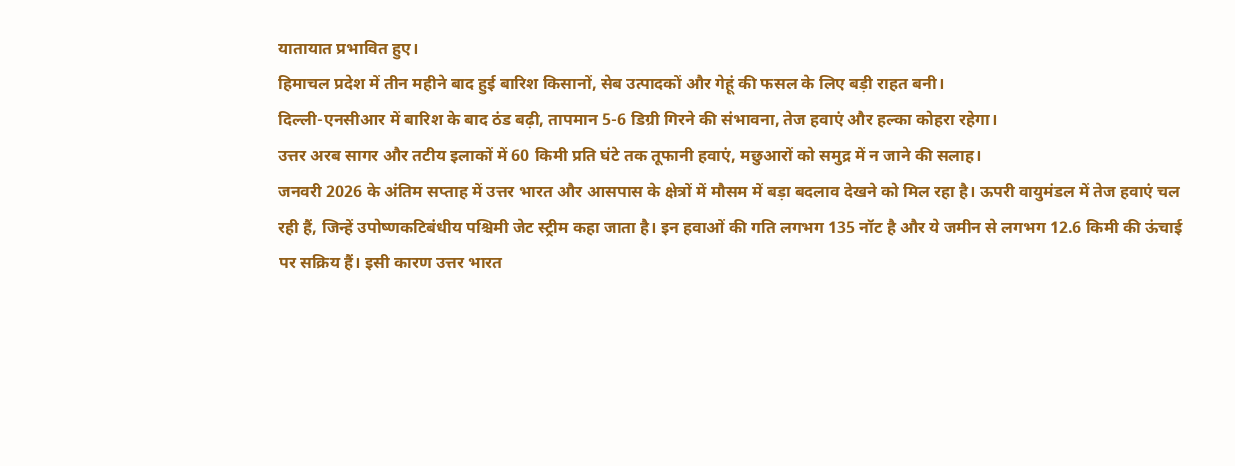यातायात प्रभावित हुए।
हिमाचल प्रदेश में तीन महीने बाद हुई बारिश किसानों, सेब उत्पादकों और गेहूं की फसल के लिए बड़ी राहत बनी।
दिल्ली-एनसीआर में बारिश के बाद ठंड बढ़ी, तापमान 5-6 डिग्री गिरने की संभावना, तेज हवाएं और हल्का कोहरा रहेगा।
उत्तर अरब सागर और तटीय इलाकों में 60 किमी प्रति घंटे तक तूफानी हवाएं, मछुआरों को समुद्र में न जाने की सलाह।
जनवरी 2026 के अंतिम सप्ताह में उत्तर भारत और आसपास के क्षेत्रों में मौसम में बड़ा बदलाव देखने को मिल रहा है। ऊपरी वायुमंडल में तेज हवाएं चल रही हैं, जिन्हें उपोष्णकटिबंधीय पश्चिमी जेट स्ट्रीम कहा जाता है। इन हवाओं की गति लगभग 135 नॉट है और ये जमीन से लगभग 12.6 किमी की ऊंचाई पर सक्रिय हैं। इसी कारण उत्तर भारत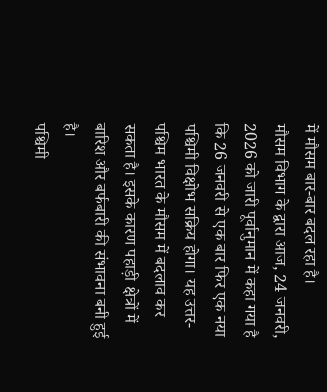में मौसम बार-बार बदल रहा है।
मौसम विभाग के द्वारा आज, 24 जनवरी, 2026 को जारी पूर्वानुमान में कहा गया है कि 26 जनवरी से एक बार फिर एक नया पश्चिमी विक्षोभ सक्रिय होगा। यह उत्तर-पश्चिम भारत के मौसम में बदलाव कर सकता है। इसके कारण पहाड़ी क्षेत्रों में बारिश और बर्फबारी की संभावना बनी हुई है।
पश्चिमी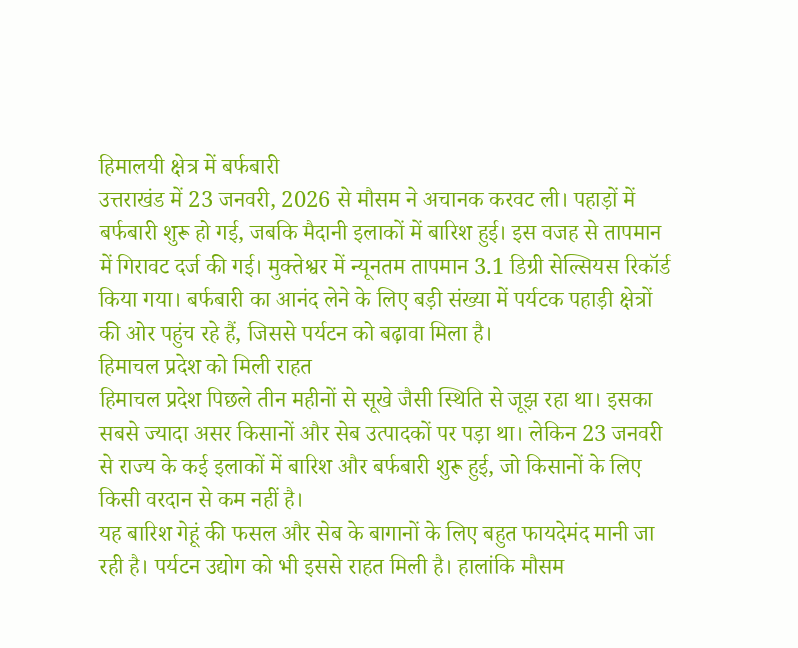हिमालयी क्षेत्र में बर्फबारी
उत्तराखंड में 23 जनवरी, 2026 से मौसम ने अचानक करवट ली। पहाड़ों में बर्फबारी शुरू हो गई, जबकि मैदानी इलाकों में बारिश हुई। इस वजह से तापमान में गिरावट दर्ज की गई। मुक्तेश्वर में न्यूनतम तापमान 3.1 डिग्री सेल्सियस रिकॉर्ड किया गया। बर्फबारी का आनंद लेने के लिए बड़ी संख्या में पर्यटक पहाड़ी क्षेत्रों की ओर पहुंच रहे हैं, जिससे पर्यटन को बढ़ावा मिला है।
हिमाचल प्रदेश को मिली राहत
हिमाचल प्रदेश पिछले तीन महीनों से सूखे जैसी स्थिति से जूझ रहा था। इसका सबसे ज्यादा असर किसानों और सेब उत्पादकों पर पड़ा था। लेकिन 23 जनवरी से राज्य के कई इलाकों में बारिश और बर्फबारी शुरू हुई, जो किसानों के लिए किसी वरदान से कम नहीं है।
यह बारिश गेहूं की फसल और सेब के बागानों के लिए बहुत फायदेमंद मानी जा रही है। पर्यटन उद्योग को भी इससे राहत मिली है। हालांकि मौसम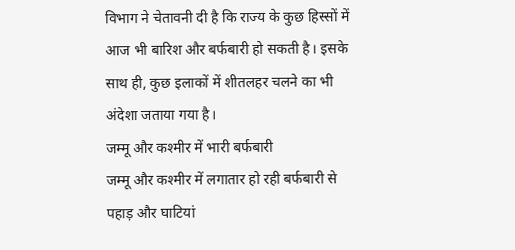विभाग ने चेतावनी दी है कि राज्य के कुछ हिस्सों में आज भी बारिश और बर्फबारी हो सकती है। इसके साथ ही, कुछ इलाकों में शीतलहर चलने का भी अंदेशा जताया गया है।
जम्मू और कश्मीर में भारी बर्फबारी
जम्मू और कश्मीर में लगातार हो रही बर्फबारी से पहाड़ और घाटियां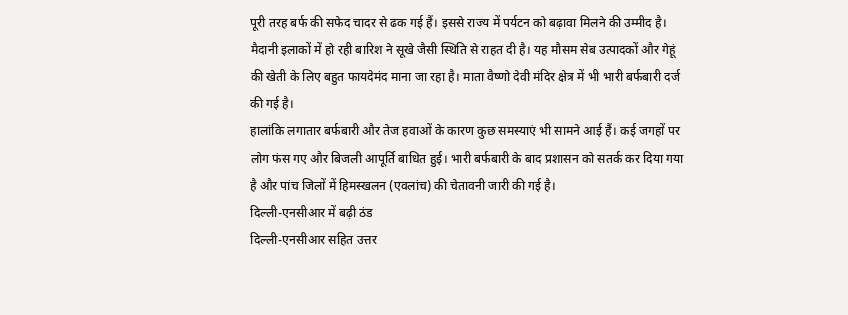पूरी तरह बर्फ की सफेद चादर से ढक गई हैं। इससे राज्य में पर्यटन को बढ़ावा मिलने की उम्मीद है। मैदानी इलाकों में हो रही बारिश ने सूखे जैसी स्थिति से राहत दी है। यह मौसम सेब उत्पादकों और गेहूं की खेती के लिए बहुत फायदेमंद माना जा रहा है। माता वैष्णो देवी मंदिर क्षेत्र में भी भारी बर्फबारी दर्ज की गई है।
हालांकि लगातार बर्फबारी और तेज हवाओं के कारण कुछ समस्याएं भी सामने आई हैं। कई जगहों पर लोग फंस गए और बिजली आपूर्ति बाधित हुई। भारी बर्फबारी के बाद प्रशासन को सतर्क कर दिया गया है और पांच जिलों में हिमस्खलन (एवलांच) की चेतावनी जारी की गई है।
दिल्ली-एनसीआर में बढ़ी ठंड
दिल्ली-एनसीआर सहित उत्तर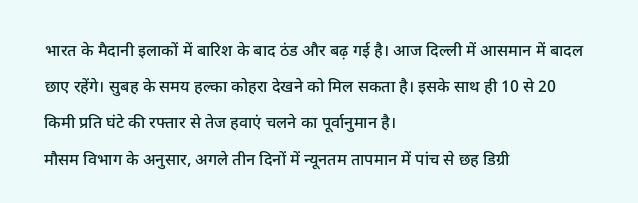भारत के मैदानी इलाकों में बारिश के बाद ठंड और बढ़ गई है। आज दिल्ली में आसमान में बादल छाए रहेंगे। सुबह के समय हल्का कोहरा देखने को मिल सकता है। इसके साथ ही 10 से 20 किमी प्रति घंटे की रफ्तार से तेज हवाएं चलने का पूर्वानुमान है।
मौसम विभाग के अनुसार, अगले तीन दिनों में न्यूनतम तापमान में पांच से छह डिग्री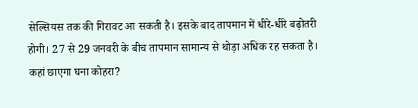सेल्सियस तक की गिरावट आ सकती है। इसके बाद तापमान में धीरे-धीरे बढ़ोतरी होगी। 27 से 29 जनवरी के बीच तापमान सामान्य से थोड़ा अधिक रह सकता है।
कहां छाएगा घना कोहरा?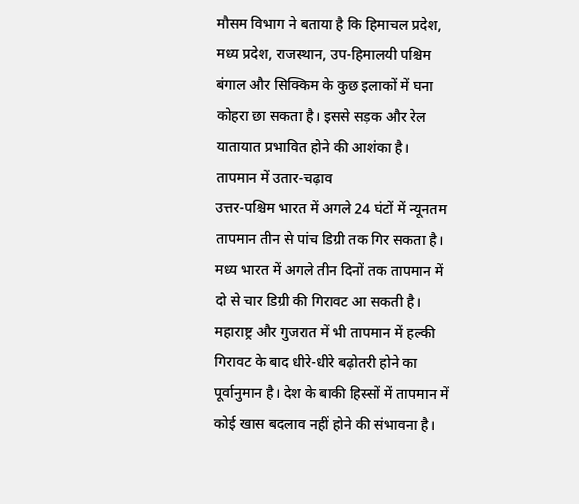मौसम विभाग ने बताया है कि हिमाचल प्रदेश, मध्य प्रदेश, राजस्थान, उप-हिमालयी पश्चिम बंगाल और सिक्किम के कुछ इलाकों में घना कोहरा छा सकता है। इससे सड़क और रेल यातायात प्रभावित होने की आशंका है।
तापमान में उतार-चढ़ाव
उत्तर-पश्चिम भारत में अगले 24 घंटों में न्यूनतम तापमान तीन से पांच डिग्री तक गिर सकता है। मध्य भारत में अगले तीन दिनों तक तापमान में दो से चार डिग्री की गिरावट आ सकती है।
महाराष्ट्र और गुजरात में भी तापमान में हल्की गिरावट के बाद धीरे-धीरे बढ़ोतरी होने का पूर्वानुमान है। देश के बाकी हिस्सों में तापमान में कोई खास बदलाव नहीं होने की संभावना है।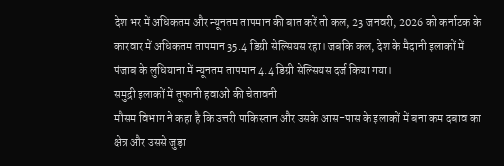देश भर में अधिकतम और न्यूनतम तापमान की बात करें तो कल, 23 जनवरी, 2026 को कर्नाटक के कारवार में अधिकतम तापमान 35.4 डिग्री सेल्सियस रहा। जबकि कल, देश के मैदानी इलाकों में पंजाब के लुधियाना में न्यूनतम तापमान 4.4 डिग्री सेल्सियस दर्ज किया गया।
समुद्री इलाकों में तूफानी हवाओं की चेतावनी
मौसम विभाग ने कहा है कि उत्तरी पाकिस्तान और उसके आस-पास के इलाकों में बना कम दबाव का क्षेत्र और उससे जुड़ा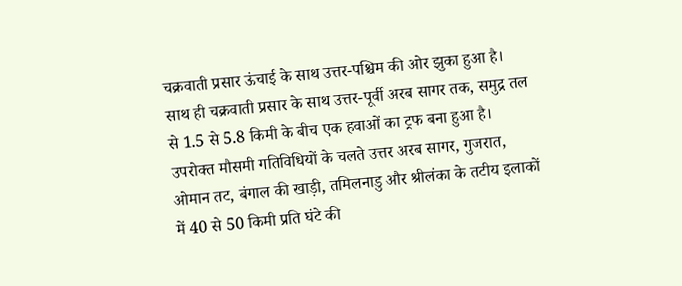चक्रवाती प्रसार ऊंचाई के साथ उत्तर-पश्चिम की ओर झुका हुआ है। साथ ही चक्रवाती प्रसार के साथ उत्तर-पूर्वी अरब सागर तक, समुद्र तल से 1.5 से 5.8 किमी के बीच एक हवाओं का ट्रफ बना हुआ है।
उपरोक्त मौसमी गतिविधियों के चलते उत्तर अरब सागर, गुजरात, ओमान तट, बंगाल की खाड़ी, तमिलनाडु और श्रीलंका के तटीय इलाकों में 40 से 50 किमी प्रति घंटे की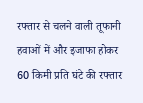रफ्तार से चलने वाली तूफानी हवाओं में और इजाफा होकर 60 किमी प्रति घंटे की रफ्तार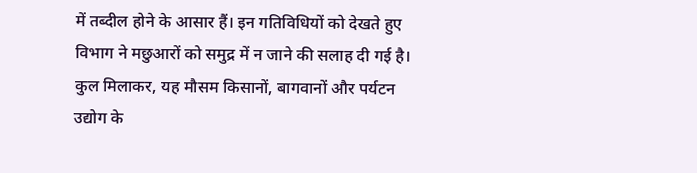में तब्दील होने के आसार हैं। इन गतिविधियों को देखते हुए विभाग ने मछुआरों को समुद्र में न जाने की सलाह दी गई है।
कुल मिलाकर, यह मौसम किसानों, बागवानों और पर्यटन उद्योग के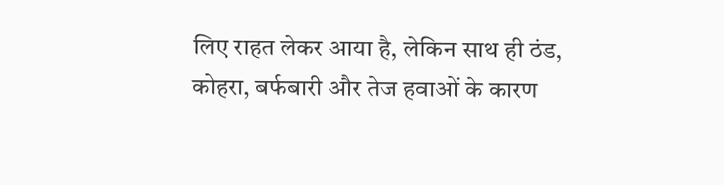लिए राहत लेकर आया है, लेकिन साथ ही ठंड, कोहरा, बर्फबारी और तेज हवाओं के कारण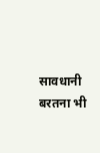सावधानी बरतना भी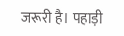जरूरी है। पहाड़ी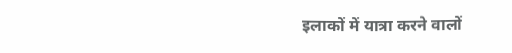इलाकों में यात्रा करने वालों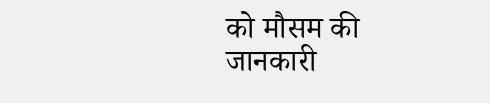को मौसम की जानकारी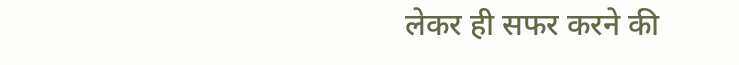लेकर ही सफर करने की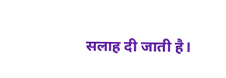सलाह दी जाती है।